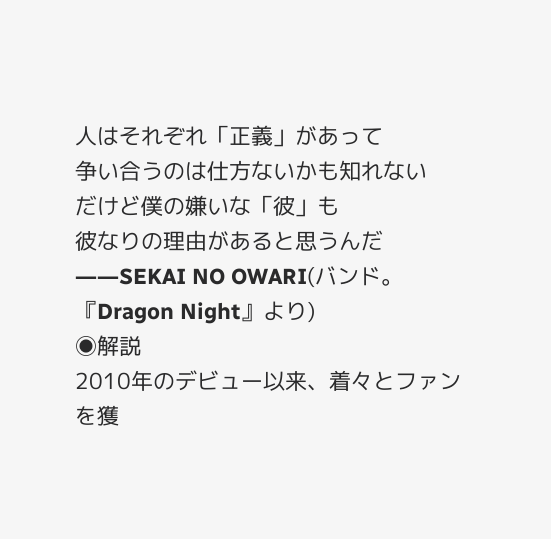人はそれぞれ「正義」があって
争い合うのは仕方ないかも知れない
だけど僕の嫌いな「彼」も
彼なりの理由があると思うんだ
――SEKAI NO OWARI(バンド。『Dragon Night』より)
◉解説
2010年のデビュー以来、着々とファンを獲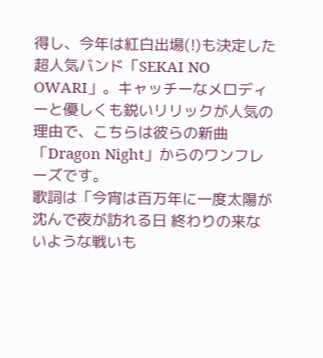得し、今年は紅白出場(!)も決定した超人気バンド「SEKAI NO OWARI」。キャッチーなメロディーと優しくも鋭いリリックが人気の理由で、こちらは彼らの新曲「Dragon Night」からのワンフレーズです。
歌詞は「今宵は百万年に一度太陽が沈んで夜が訪れる日 終わりの来ないような戦いも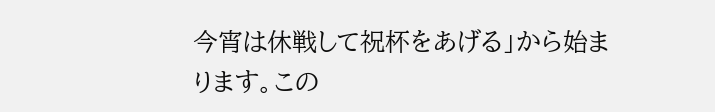今宵は休戦して祝杯をあげる」から始まります。この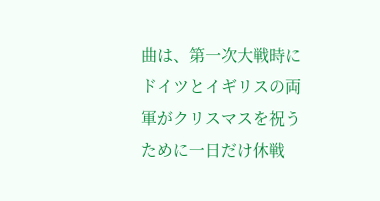曲は、第一次大戦時にドイツとイギリスの両軍がクリスマスを祝うために一日だけ休戦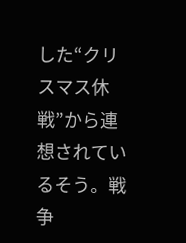した“クリスマス休戦”から連想されているそう。戦争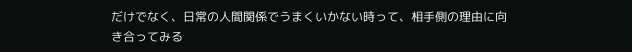だけでなく、日常の人間関係でうまくいかない時って、相手側の理由に向き合ってみる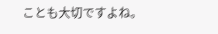ことも大切ですよね。